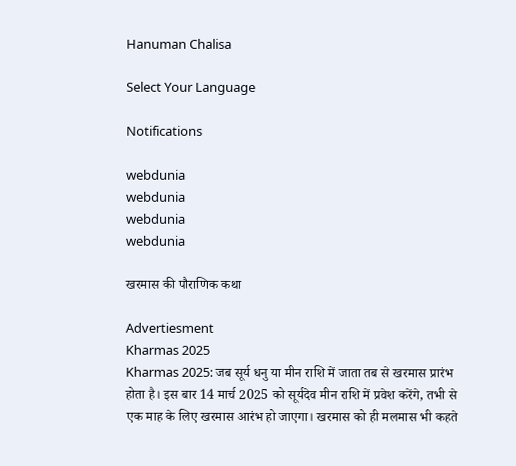Hanuman Chalisa

Select Your Language

Notifications

webdunia
webdunia
webdunia
webdunia

खरमास की पौराणिक कथा

Advertiesment
Kharmas 2025
Kharmas 2025: जब सूर्य धनु या मीन राशि में जाता तब से खरमास प्रारंभ होता है। इस बार 14 मार्च 2025 को सूर्यदेव मीन राशि में प्रवेश करेंगे, तभी से एक माह के लिए खरमास आरंभ हो जाएगा। खरमास को ही मलमास भी कहते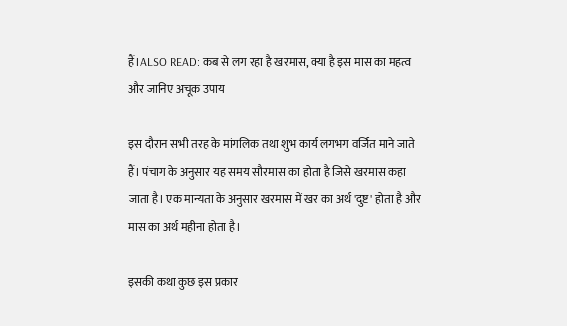हैं।ALSO READ: कब से लग रहा है खरमास, क्या है इस मास का महत्व और जानिए अचूक उपाय

इस दौरान सभी तरह के मांगलिक तथा शुभ कार्य लगभग वर्जित माने जाते हैं। पंचाग के अनुसार यह समय सौरमास का होता है जिसे खरमास कहा जाता है। एक मान्यता के अनुसार खरमास में खर का अर्थ 'दुष्ट' होता है और मास का अर्थ महीना होता है।

इसकी कथा कुछ इस प्रकार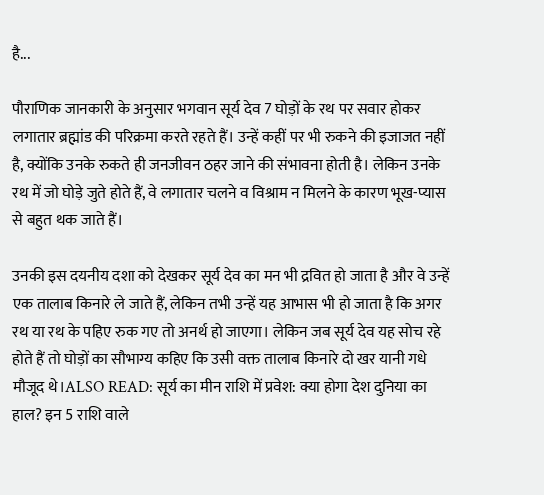है...

पौराणिक जानकारी के अनुसार भगवान सूर्य देव 7 घोड़ों के रथ पर सवार होकर लगातार ब्रह्मांड की परिक्रमा करते रहते हैं। उन्हें कहीं पर भी रुकने की इजाजत नहीं है, क्योंकि उनके रुकते ही जनजीवन ठहर जाने की संभावना होती है। लेकिन उनके रथ में जो घोड़े जुते होते हैं, वे लगातार चलने व विश्राम न मिलने के कारण भूख-प्यास से बहुत थक जाते हैं।

उनकी इस दयनीय दशा को देखकर सूर्य देव का मन भी द्रवित हो जाता है और वे उन्हें एक तालाब किनारे ले जाते हैं, लेकिन तभी उन्हें यह आभास भी हो जाता है कि अगर रथ या रथ के पहिए रुक गए तो अनर्थ हो जाएगा। लेकिन जब सूर्य देव यह सोच रहे होते हैं तो घोड़ों का सौभाग्य कहिए कि उसी वक्त तालाब किनारे दो खर यानी गधे मौजूद थे।ALSO READ: सूर्य का मीन राशि में प्रवेश: क्या होगा देश दुनिया का हाल? इन 5 राशि वाले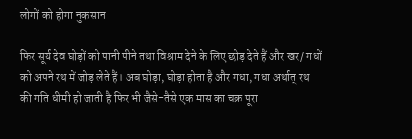लोगों को होगा नुकसान

फिर सूर्य देव घोड़ों को पानी पीने तथा विश्राम देने के लिए छोड़ देते हैं और खर/ गधों को अपने रथ में जोड़ लेते हैं। अब घोड़ा, घोड़ा होता है और गधा, गधा अर्थात् रथ की गति धीमी हो जाती है फिर भी जैसे-तैसे एक मास का चक्र पूरा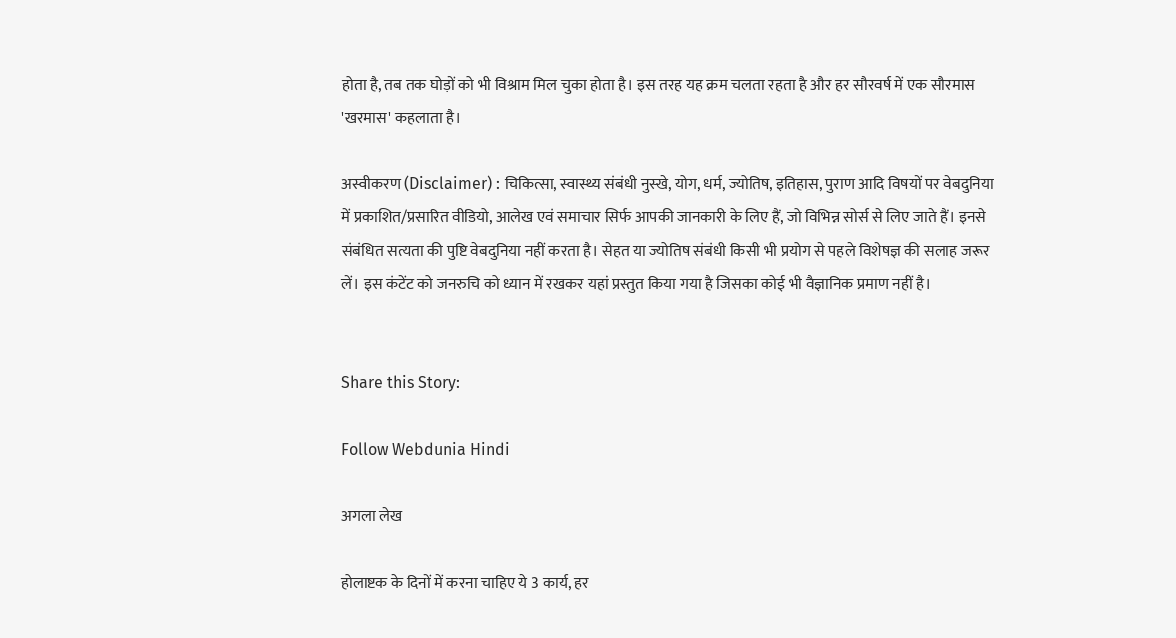होता है, तब तक घोड़ों को भी विश्राम मिल चुका होता है। इस तरह यह क्रम चलता रहता है और हर सौरवर्ष में एक सौरमास 'खरमास' कहलाता है।

अस्वीकरण (Disclaimer) : चिकित्सा, स्वास्थ्य संबंधी नुस्खे, योग, धर्म, ज्योतिष, इतिहास, पुराण आदि विषयों पर वेबदुनिया में प्रकाशित/प्रसारित वीडियो, आलेख एवं समाचार सिर्फ आपकी जानकारी के लिए हैं, जो विभिन्न सोर्स से लिए जाते हैं। इनसे संबंधित सत्यता की पुष्टि वेबदुनिया नहीं करता है। सेहत या ज्योतिष संबंधी किसी भी प्रयोग से पहले विशेषज्ञ की सलाह जरूर लें। इस कंटेंट को जनरुचि को ध्यान में रखकर यहां प्रस्तुत किया गया है जिसका कोई भी वैज्ञानिक प्रमाण नहीं है।


Share this Story:

Follow Webdunia Hindi

अगला लेख

होलाष्टक के दिनों में करना चाहिए ये 3 कार्य, हर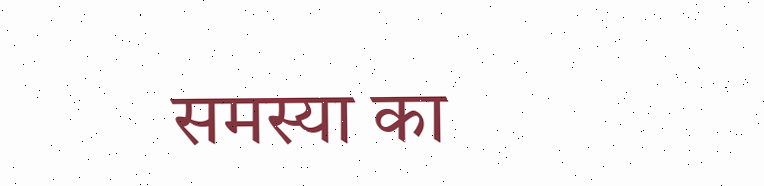समस्या का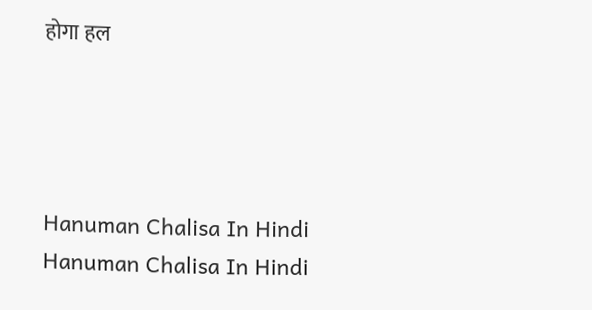होगा हल




Hanuman Chalisa In Hindi
Hanuman Chalisa In Hindi